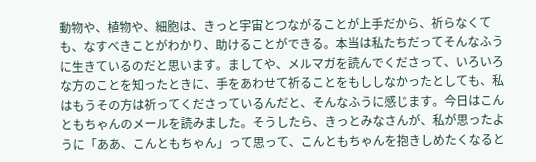動物や、植物や、細胞は、きっと宇宙とつながることが上手だから、祈らなくても、なすべきことがわかり、助けることができる。本当は私たちだってそんなふうに生きているのだと思います。ましてや、メルマガを読んでくださって、いろいろな方のことを知ったときに、手をあわせて祈ることをもししなかったとしても、私はもうその方は祈ってくださっているんだと、そんなふうに感じます。今日はこんともちゃんのメールを読みました。そうしたら、きっとみなさんが、私が思ったように「ああ、こんともちゃん」って思って、こんともちゃんを抱きしめたくなると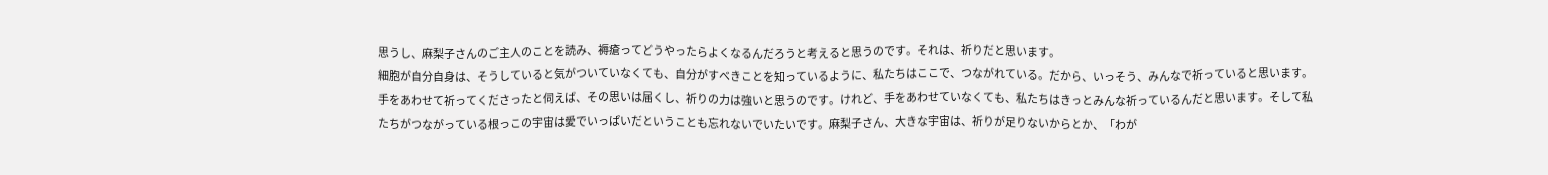思うし、麻梨子さんのご主人のことを読み、褥瘡ってどうやったらよくなるんだろうと考えると思うのです。それは、祈りだと思います。
細胞が自分自身は、そうしていると気がついていなくても、自分がすべきことを知っているように、私たちはここで、つながれている。だから、いっそう、みんなで祈っていると思います。手をあわせて祈ってくださったと伺えば、その思いは届くし、祈りの力は強いと思うのです。けれど、手をあわせていなくても、私たちはきっとみんな祈っているんだと思います。そして私たちがつながっている根っこの宇宙は愛でいっぱいだということも忘れないでいたいです。麻梨子さん、大きな宇宙は、祈りが足りないからとか、「わが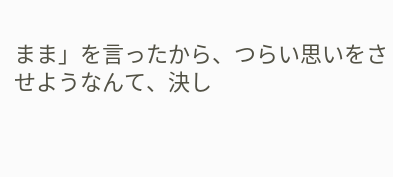まま」を言ったから、つらい思いをさせようなんて、決し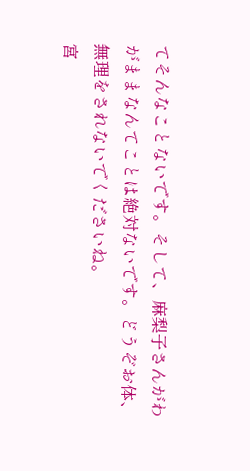てそんなことないです。そして、麻梨子さんがわがままなんてことは絶対ないです。どうぞお体、無理をされないでくださいね。
宮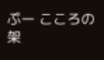ぷー こころの架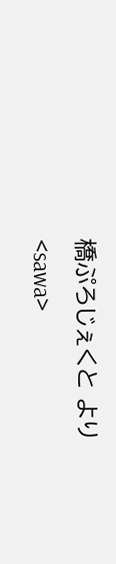橋ぷろじぇくと より <sawa>